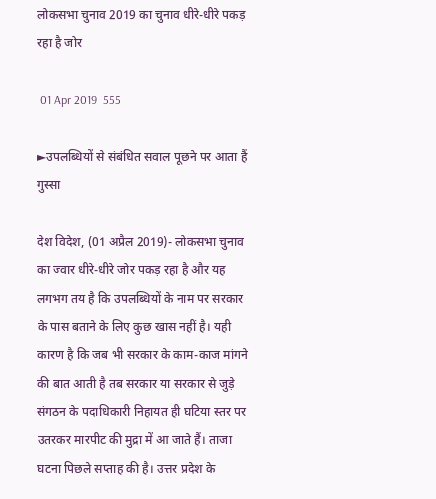लोकसभा चुनाव 2019 का चुनाव धीरे-धीरे पकड़ रहा है जोर

 01 Apr 2019  555

►उपलब्धियों से संबंधित सवाल पूछने पर आता हैं गुस्सा

देश विदेश, (01 अप्रैल 2019)- लोकसभा चुनाव का ज्वार धीरे-धीरे जोर पकड़ रहा है और यह लगभग तय है कि उपलब्धियों के नाम पर सरकार के पास बताने के लिए कुछ खास नहीं है। यही कारण है कि जब भी सरकार के काम-काज मांगने की बात आती है तब सरकार या सरकार से जुड़े संगठन के पदाधिकारी निहायत ही घटिया स्तर पर उतरकर मारपीट की मुद्रा में आ जाते हैं। ताजा घटना पिछले सप्ताह की है। उत्तर प्रदेश के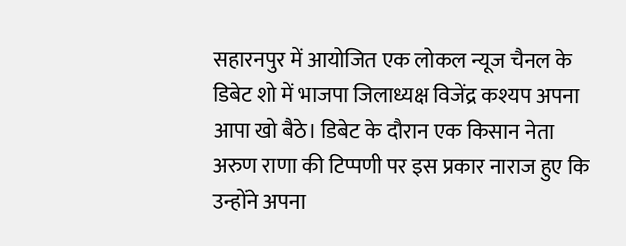सहारनपुर में आयोजित एक लोकल न्यूज चैनल के डिबेट शो में भाजपा जिलाध्यक्ष विजेंद्र कश्यप अपना आपा खो बैठे। डिबेट के दौरान एक किसान नेता अरुण राणा की टिप्पणी पर इस प्रकार नाराज हुए कि उन्होंने अपना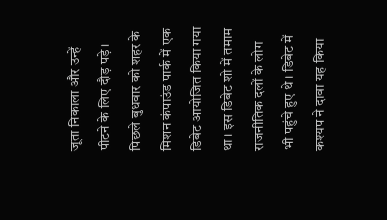जूता निकाला और उन्हें पीटने के लिए दौड़ पड़े। पिछले बुधवार को शहर के मिशन कंपाउंड पार्क में एक डिबेट आयोजित किया गया था। इस डिबेट शो में तमाम राजनीतिक दलों के लोग भी पहुंचे हुए थे। डिबेट में कश्यप ने दावा यह किया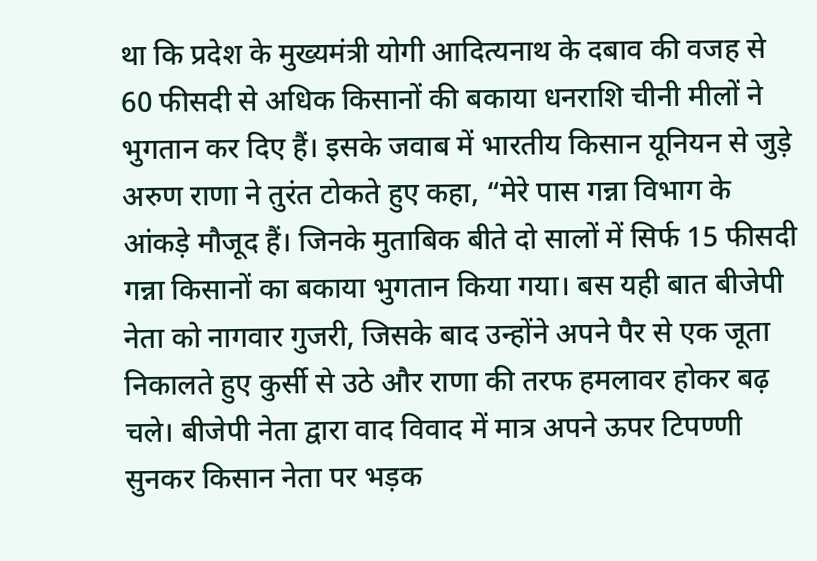था कि प्रदेश के मुख्यमंत्री योगी आदित्यनाथ के दबाव की वजह से 60 फीसदी से अधिक किसानों की बकाया धनराशि चीनी मीलों ने भुगतान कर दिए हैं। इसके जवाब में भारतीय किसान यूनियन से जुड़े अरुण राणा ने तुरंत टोकते हुए कहा, “मेरे पास गन्ना विभाग के आंकड़े मौजूद हैं। जिनके मुताबिक बीते दो सालों में सिर्फ 15 फीसदी गन्ना किसानों का बकाया भुगतान किया गया। बस यही बात बीजेपी नेता को नागवार गुजरी, जिसके बाद उन्होंने अपने पैर से एक जूता निकालते हुए कुर्सी से उठे और राणा की तरफ हमलावर होकर बढ़ चले। बीजेपी नेता द्वारा वाद विवाद में मात्र अपने ऊपर टिपण्णी सुनकर किसान नेता पर भड़क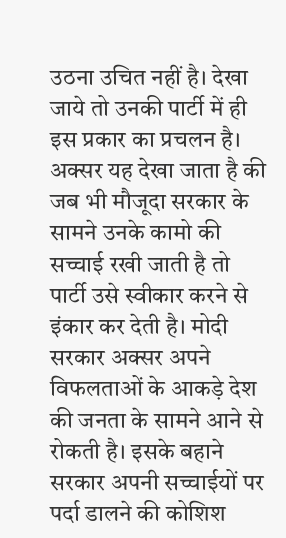उठना उचित नहीं है। देखा जाये तो उनकी पार्टी में ही इस प्रकार का प्रचलन है। अक्सर यह देखा जाता है की जब भी मौजूदा सरकार के सामने उनके कामो की सच्चाई रखी जाती है तो पार्टी उसे स्वीकार करने से इंकार कर देती है। मोदी सरकार अक्सर अपने विफलताओं के आकड़े देश की जनता के सामने आने से रोकती है। इसके बहाने सरकार अपनी सच्चाईयों पर पर्दा डालने की कोशिश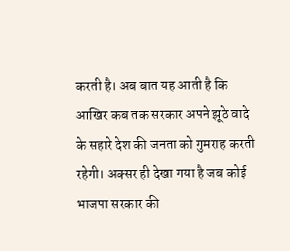करती है। अब बात यह आती है कि आखिर कब तक सरकार अपने झूठे वादे के सहारे देश की जनता को गुमराह करती रहेगी। अक्सर ही देखा गया है जब कोई भाजपा सरकार की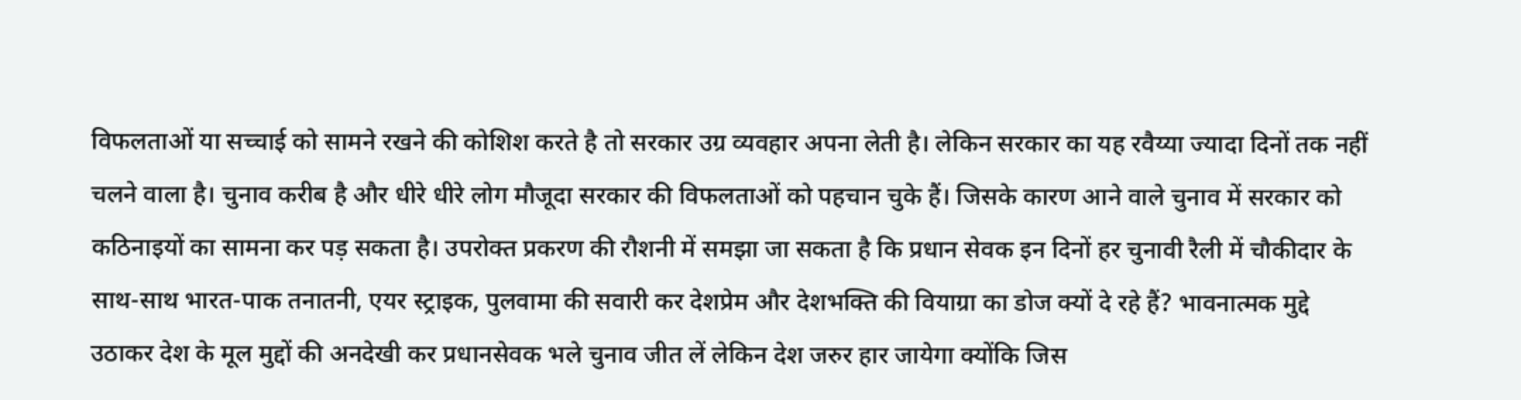विफलताओं या सच्चाई को सामने रखने की कोशिश करते है तो सरकार उग्र व्यवहार अपना लेती है। लेकिन सरकार का यह रवैय्या ज्यादा दिनों तक नहीं चलने वाला है। चुनाव करीब है और धीरे धीरे लोग मौजूदा सरकार की विफलताओं को पहचान चुके हैं। जिसके कारण आने वाले चुनाव में सरकार को कठिनाइयों का सामना कर पड़ सकता है। उपरोक्त प्रकरण की रौशनी में समझा जा सकता है कि प्रधान सेवक इन दिनों हर चुनावी रैली में चौकीदार के साथ-साथ भारत-पाक तनातनी, एयर स्ट्राइक, पुलवामा की सवारी कर देशप्रेम और देशभक्ति की वियाग्रा का डोज क्यों दे रहे हैं? भावनात्मक मुद्दे उठाकर देश के मूल मुद्दों की अनदेखी कर प्रधानसेवक भले चुनाव जीत लें लेकिन देश जरुर हार जायेगा क्योंकि जिस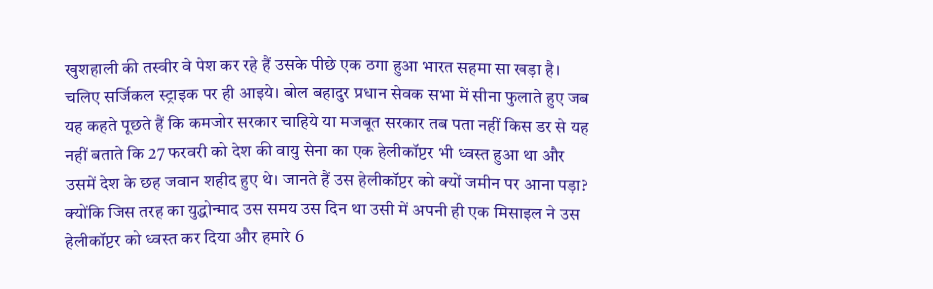खुशहाली की तस्वीर वे पेश कर रहे हैं उसके पीछे एक ठगा हुआ भारत सहमा सा खड़ा है। चलिए सर्जिकल स्ट्राइक पर ही आइये। बोल बहादुर प्रधान सेवक सभा में सीना फुलाते हुए जब यह कहते पूछते हैं कि कमजोर सरकार चाहिये या मजबूत सरकार तब पता नहीं किस डर से यह नहीं बताते कि 27 फरवरी को देश की वायु सेना का एक हेलीकॉप्टर भी ध्वस्त हुआ था और उसमें देश के छह जवान शहीद हुए थे। जानते हैं उस हेलीकॉप्टर को क्यों जमीन पर आना पड़ा? क्योंकि जिस तरह का युद्धोन्माद उस समय उस दिन था उसी में अपनी ही एक मिसाइल ने उस हेलीकॉप्टर को ध्वस्त कर दिया और हमारे 6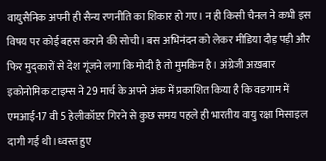वायुसैनिक अपनी ही सैन्य रणनीति का शिकार हो गए। न ही किसी चैनल ने कभी इस विषय पर कोई बहस कराने की सोची। बस अभिनंदन को लेकर मीडिया दौड़ पड़ी और फिर मुद्कारों से देश गूंजने लगा कि मोदी है तो मुमकिन है। अंग्रेजी अख़बार इकोनोमिक टाइम्स ने 29 मार्च के अपने अंक में प्रकाशित किया है कि वडगाम में एमआई-17 वी 5 हेलीकॉप्टर गिरने से कुछ समय पहले ही भारतीय वायु रक्षा मिसाइल दागी गई थी।ध्वस्त हुए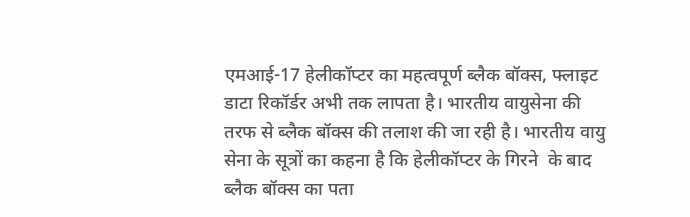एमआई-17 हेलीकॉप्टर का महत्वपूर्ण ब्लैक बॉक्स, फ्लाइट डाटा रिकॉर्डर अभी तक लापता है। भारतीय वायुसेना की तरफ से ब्लैक बॉक्स की तलाश की जा रही है। भारतीय वायु सेना के सूत्रों का कहना है कि हेलीकॉप्टर के गिरने  के बाद ब्लैक बॉक्स का पता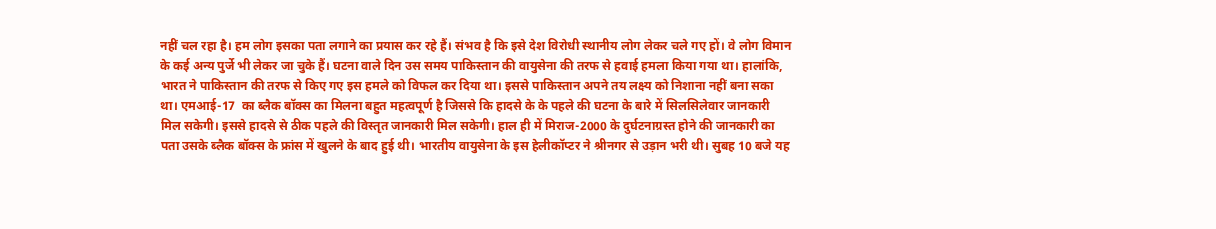नहीं चल रहा है। हम लोग इसका पता लगाने का प्रयास कर रहे हैं। संभव है कि इसे देश विरोधी स्थानीय लोग लेकर चले गए हों। वे लोग विमान के कई अन्य पुर्जे भी लेकर जा चुके हैं। घटना वाले दिन उस समय पाकिस्तान की वायुसेना की तरफ से हवाई हमला किया गया था। हालांकि, भारत ने पाकिस्तान की तरफ से किए गए इस हमले को विफल कर दिया था। इससे पाकिस्तान अपने तय लक्ष्य को निशाना नहीं बना सका था। एमआई-17  का ब्लैक बॉक्स का मिलना बहुत महत्वपूर्ण है जिससे कि हादसे के के पहले की घटना के बारे में सिलसिलेवार जानकारी मिल सकेगी। इससे हादसे से ठीक पहले की विस्तृत जानकारी मिल सकेगी। हाल ही में मिराज-2000 के दुर्घटनाग्रस्त होने की जानकारी का पता उसके ब्लैक बॉक्स के फ्रांस में खुलने के बाद हुई थी। भारतीय वायुसेना के इस हेलीकॉप्टर ने श्रीनगर से उड़ान भरी थी। सुबह 10 बजे यह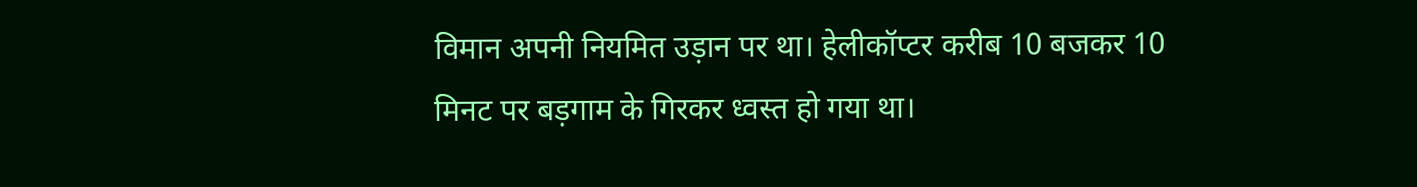विमान अपनी नियमित उड़ान पर था। हेलीकॉप्टर करीब 10 बजकर 10 मिनट पर बड़गाम के गिरकर ध्वस्त हो गया था।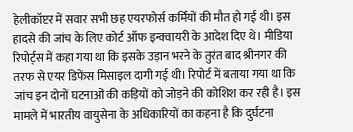हेलीकॉप्टर में सवार सभी छह एयरफोर्स कर्मियों की मौत हो गई थी। इस हादसे की जांच के लिए कोर्ट ऑफ इन्क्वायरी के आदेश दिए थे। मीडिया रिपोर्ट्स में कहा गया था कि इसके उड़ान भरने के तुरंत बाद श्रीनगर की तरफ से एयर डिफेंस मिसाइल दागी गई थी। रिपोर्ट में बताया गया था कि जांच इन दोनों घटनाओं की कड़ियों को जोड़ने की कोशिश कर रही है। इस मामले में भारतीय वायुसेना के अधिकारियों का कहना है कि दुर्घटना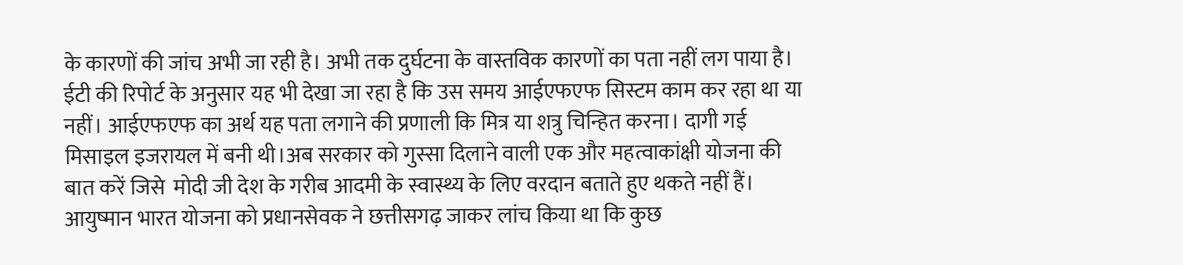के कारणों की जांच अभी जा रही है। अभी तक दुर्घटना के वास्तविक कारणों का पता नहीं लग पाया है। ईटी की रिपोर्ट के अनुसार यह भी देखा जा रहा है कि उस समय आईएफएफ सिस्टम काम कर रहा था या नहीं। आईएफएफ का अर्थ यह पता लगाने की प्रणाली कि मित्र या शत्रु चिन्हित करना। दागी गई मिसाइल इजरायल में बनी थी।अब सरकार को गुस्सा दिलाने वाली एक और महत्वाकांक्षी योजना की बात करें जिसे  मोदी जी देश के गरीब आदमी के स्वास्थ्य के लिए वरदान बताते हुए थकते नहीं हैं। आयुष्मान भारत योजना को प्रधानसेवक ने छत्तीसगढ़ जाकर लांच किया था कि कुछ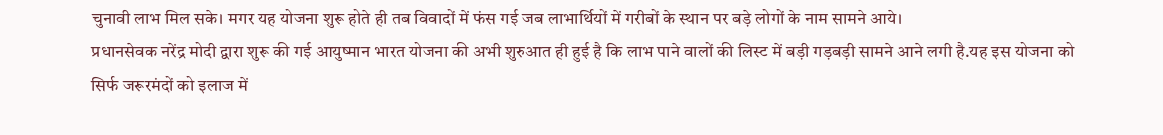चुनावी लाभ मिल सके। मगर यह योजना शुरू होते ही तब विवादों में फंस गई जब लाभार्थियों में गरीबों के स्थान पर बड़े लोगों के नाम सामने आये।
प्रधानसेवक नरेंद्र मोदी द्वारा शुरू की गई आयुष्मान भारत योजना की अभी शुरुआत ही हुई है कि लाभ पाने वालों की लिस्ट में बड़ी गड़बड़ी सामने आने लगी है.यह इस योजना को सिर्फ जरूरमंदों को इलाज में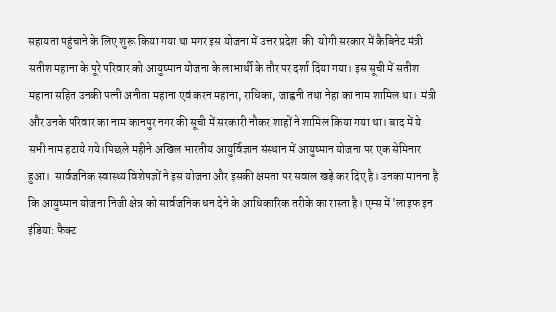सहायता पहुंचाने के लिए शुरू किया गया था मगर इस योजना में उत्तर प्रदेश  की  योगी सरकार में कैबिनेट मंत्री सतीश महाना के पूरे परिवार को आयुष्मान योजना के लाभार्थी के तौर पर दर्शा दिया गया। इस सूची में सतीश महाना सहित उनकी पत्नी अनीता महाना एवं करन महाना, राधिका, जाह्वनी तथा नेहा का नाम शामिल था।  मंत्री और उनके परिवार का नाम कानपुर नगर की सूची में सरकारी नौकर शाहों ने शामिल किया गया था। बाद में ये सभी नाम हटाये गये।पिछले महीने अखिल भारतीय आयुर्विज्ञान संस्थान में आयुष्मान योजना पर एक सेमिनार हुआ।  सार्वजनिक स्वास्थ्य विशेषज्ञों ने इस योजना और इसकी क्षमता पर सवाल खड़े कर दिए है। उनका मानना है कि आयुष्मान योजना निजी क्षेत्र को सार्वजनिक धन देने के आधिकारिक तरीके का रास्ता है। एम्स में 'लाइफ इन इंडिया: फैक्ट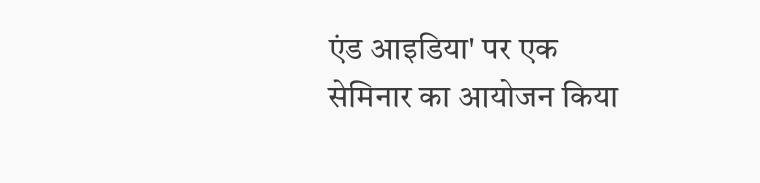एंड आइडिया' पर एक सेमिनार का आयोजन किया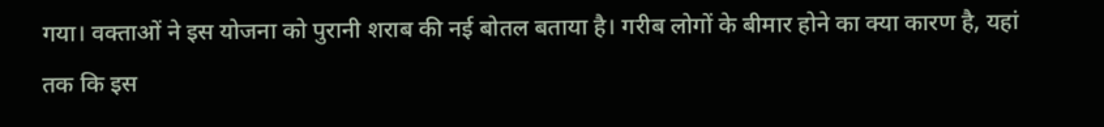गया। वक्ताओं ने इस योजना को पुरानी शराब की नई बोतल बताया है। गरीब लोगों के बीमार होने का क्या कारण है, यहां तक कि इस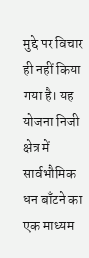मुद्दे पर विचार ही नहीं किया गया है। यह योजना निजी क्षेत्र में सार्वभौमिक धन बाँटने का एक माध्यम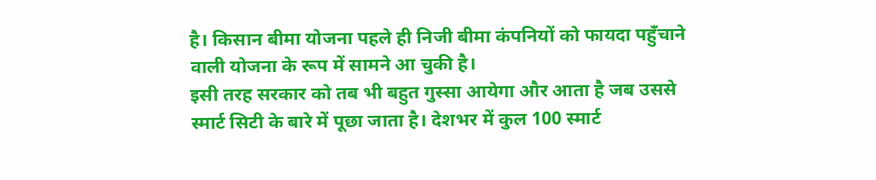है। किसान बीमा योजना पहले ही निजी बीमा कंपनियों को फायदा पहुँचाने वाली योजना के रूप में सामने आ चुकी है।
इसी तरह सरकार को तब भी बहुत गुस्सा आयेगा और आता है जब उससे स्मार्ट सिटी के बारे में पूछा जाता है। देशभर में कुल 100 स्मार्ट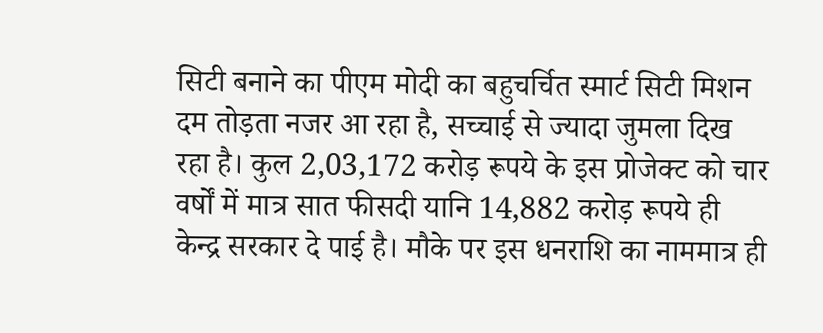सिटी बनाने का पीएम मोदी का बहुचर्चित स्मार्ट सिटी मिशन दम तोड़ता नजर आ रहा है, सच्चाई से ज्यादा जुमला दिख रहा है। कुल 2,03,172 करोड़ रूपये के इस प्रोजेक्ट को चार वर्षों में मात्र सात फीसदी यानि 14,882 करोड़ रूपये ही केन्द्र सरकार दे पाई है। मौके पर इस धनराशि का नाममात्र ही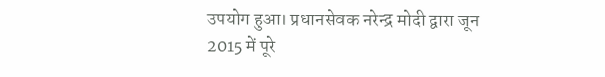उपयोग हुआ। प्रधानसेवक नरेन्द्र मोदी द्वारा जून 2015 में पूरे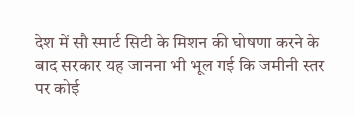देश में सौ स्मार्ट सिटी के मिशन की घोषणा करने के बाद सरकार यह जानना भी भूल गई कि जमीनी स्तर पर कोई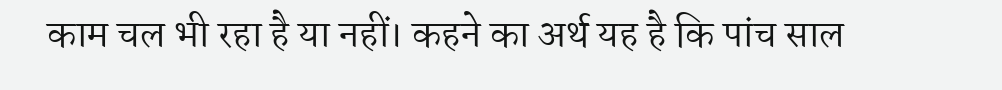काम चल भी रहा है या नहीं। कहने का अर्थ यह है कि पांच साल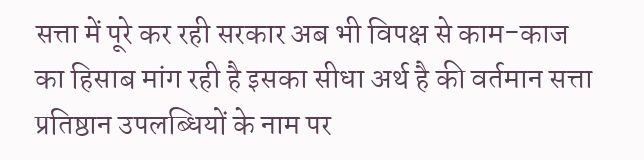सत्ता में पूरे कर रही सरकार अब भी विपक्ष से काम-काज का हिसाब मांग रही है इसका सीधा अर्थ है की वर्तमान सत्ता प्रतिष्ठान उपलब्धियों के नाम पर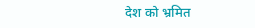देश को भ्रमित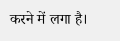करने में लगा है।